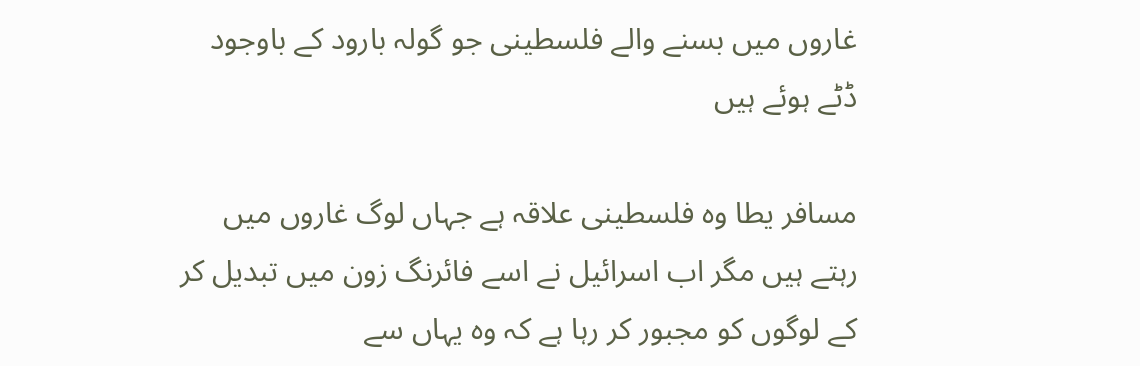غاروں میں بسنے والے فلسطینی جو گولہ بارود کے باوجود ڈٹے ہوئے ہیں

مسافر یطا وہ فلسطینی علاقہ ہے جہاں لوگ غاروں میں رہتے ہیں مگر اب اسرائیل نے اسے فائرنگ زون میں تبدیل کر کے لوگوں کو مجبور کر رہا ہے کہ وہ یہاں سے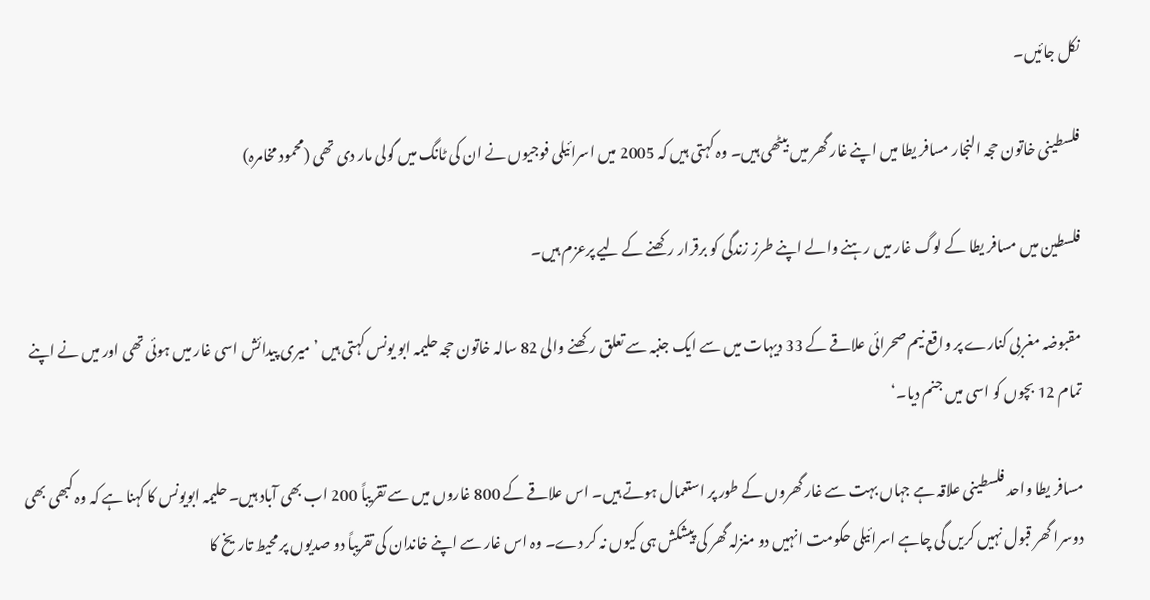نکل جائیں۔

فلسطینی خاتون حجہ النجار مسافر یطا میں اپنے غار گھر میں بیٹھی ہیں۔ وہ کہتی ہیں کہ 2005 میں اسرائیلی فوجیوں نے ان کی ٹانگ میں گولی مار دی تھی (محمود مخامرہ)

فلسطین میں مسافر یطا کے لوگ غار میں رہنے والے اپنے طرز زندگی کو برقرار رکھنے کے لیے پرعزم ہیں۔

مقبوضہ مغربی کنارے پر واقع نیم صحرائی علاقے کے 33 دیہات میں سے ایک جنبہ سے تعلق رکھنے والی 82 سالہ خاتون حجہ حلیمہ ابو یونس کہتی ہیں ’میری پیدائش اسی غار میں ہوئی تھی اور میں نے اپنے تمام 12 بچوں کو اسی میں جنم دیا۔‘

مسافر یطا واحد فلسطینی علاقہ ہے جہاں بہت سے غار گھروں کے طور پر استعمال ہوتے ہیں۔ اس علاقے کے 800 غاروں میں سے تقریباً 200 اب بھی آباد ہیں۔ حلیمہ ابویونس کا کہنا ہے کہ وہ کبھی بھی دوسرا گھر قبول نہیں کریں گی چاہے اسرائیلی حکومت انہیں دو منزلہ گھر کی پیشکش ہی کیوں نہ کر دے۔ وہ اس غار سے اپنے خاندان کی تقریباً دو صدیوں پر محیط تاریخ کا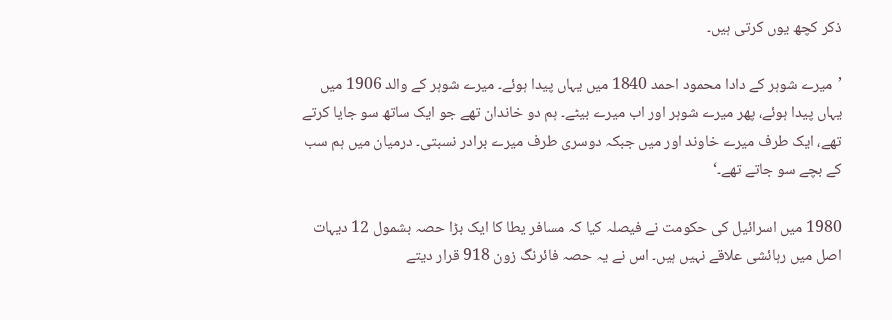ذکر کچھ یوں کرتی ہیں۔

’میرے شوہر کے دادا محمود احمد 1840 میں یہاں پیدا ہوئے۔ میرے شوہر کے والد 1906 میں یہاں پیدا ہوئے، پھر میرے شوہر اور اب میرے بیٹے۔ ہم دو خاندان تھے جو ایک ساتھ سو جایا کرتے تھے، ایک طرف میرے خاوند اور میں جبکہ دوسری طرف میرے برادر نسبتی۔ درمیان میں ہم سب کے بچے سو جاتے تھے۔‘

1980 میں اسرائیل کی حکومت نے فیصلہ کیا کہ مسافر یطا کا ایک بڑا حصہ بشمول 12 دیہات اصل میں رہائشی علاقے نہیں ہیں۔ اس نے یہ حصہ فائرنگ زون 918 قرار دیتے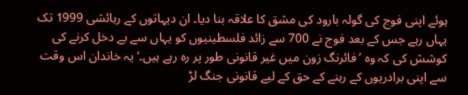ہوئے اپنی فوج کی گولہ بارود کی مشق کا علاقہ بنا دیا۔ ان دیہاتوں کے رہائشی 1999 تک یہاں رہے جس کے بعد فوج نے 700 سے زائد فلسطینیوں کو یہاں سے بے دخل کرنے کی کوشش کی کہ وہ ’فائرنگ زون میں غیر قانونی طور پر رہ رہے ہیں۔‘ یہ خاندان اس وقت سے اپنی برادریوں کے رہنے کے حق کے لیے قانونی جنگ لڑ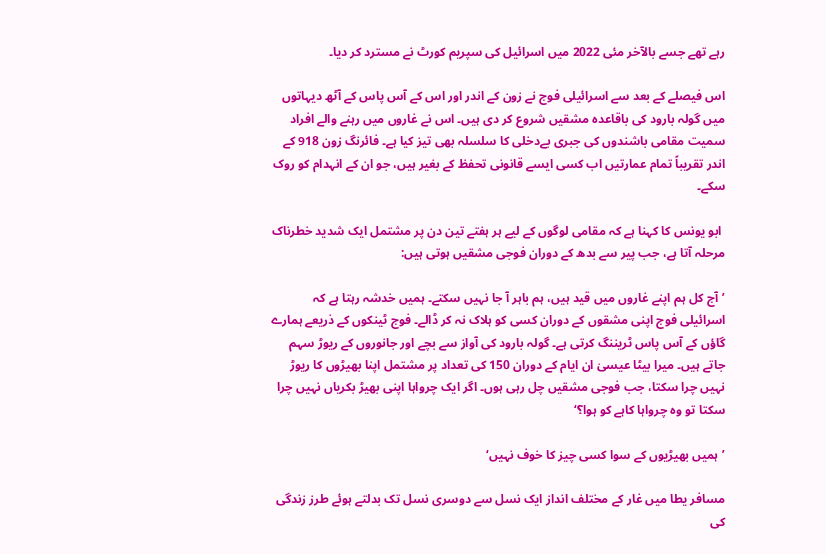رہے تھے جسے بالآخر مئی 2022 میں اسرائیل کی سپریم کورٹ نے مسترد کر دیا۔

اس فیصلے کے بعد سے اسرائیلی فوج نے زون کے اندر اور اس کے آس پاس کے آٹھ دیہاتوں میں گولہ بارود کی باقاعدہ مشقیں شروع کر دی ہیں۔ اس نے غاروں میں رہنے والے افراد سمیت مقامی باشندوں کی جبری بےدخلی کا سلسلہ بھی تیز کیا ہے۔ فائرنگ زون 918 کے اندر تقریباً تمام عمارتیں اب کسی ایسے قانونی تحفظ کے بغیر ہیں، جو ان کے انہدام کو روک سکے۔

 ابو یونس کا کہنا ہے کہ مقامی لوگوں کے لیے ہر ہفتے تین دن پر مشتمل ایک شدید خطرناک مرحلہ آتا ہے، جب پیر سے بدھ کے دوران فوجی مشقیں ہوتی ہیں:

’آج کل ہم اپنے غاروں میں قید ہیں، ہم باہر آ جا نہیں سکتے۔ ہمیں خدشہ رہتا ہے کہ اسرائیلی فوج اپنی مشقوں کے دوران کسی کو ہلاک نہ کر ڈالے۔ فوج ٹینکوں کے ذریعے ہمارے گاؤں کے آس پاس ٹریننگ کرتی ہے۔ گولہ بارود کی آواز سے بچے اور جانوروں کے ریوڑ سہم جاتے ہیں۔ میرا بیٹا عیسیٰ ان ایام کے دوران 150 کی تعداد پر مشتمل اپنا بھیڑوں کا ریوڑ نہیں چرا سکتا، جب فوجی مشقیں چل رہی ہوں۔ اگر ایک چرواہا اپنی بھیڑ بکریاں نہیں چرا سکتا تو وہ چرواہا کاہے کو ہوا؟‘

’ہمیں بھیڑیوں کے سوا کسی چیز کا خوف نہیں‘

مسافر یطا میں غار کے مختلف انداز ایک نسل سے دوسری نسل تک بدلتے ہوئے طرز زندگی کی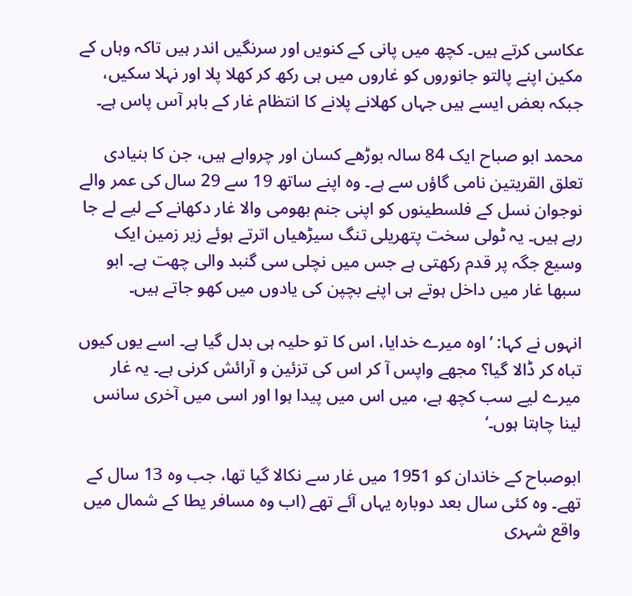عکاسی کرتے ہیں۔ کچھ میں پانی کے کنویں اور سرنگیں اندر ہیں تاکہ وہاں کے مکین اپنے پالتو جانوروں کو غاروں میں ہی رکھ کر کھلا پلا اور نہلا سکیں، جبکہ بعض ایسے ہیں جہاں کھلانے پلانے کا انتظام غار کے باہر آس پاس ہے۔

محمد ابو صباح ایک 84 سالہ بوڑھے کسان اور چرواہے ہیں، جن کا بنیادی تعلق القریتین نامی گاؤں سے ہے۔ وہ اپنے ساتھ 19 سے 29 سال کی عمر والے نوجوان نسل کے فلسطینوں کو اپنی جنم بھومی والا غار دکھانے کے لیے لے جا رہے ہیں۔ یہ ٹولی سخت پتھریلی تنگ سیڑھیاں اترتے ہوئے زیر زمین ایک وسیع جگہ پر قدم رکھتی ہے جس میں نچلی سی گنبد والی چھت ہے۔ ابو سبھا غار میں داخل ہوتے ہی اپنے بچپن کی یادوں میں کھو جاتے ہیں۔

انہوں نے کہا: ’اوہ میرے خدایا، اس کا تو حلیہ ہی بدل گیا ہے۔ اسے یوں کیوں تباہ کر ڈالا گیا؟ مجھے واپس آ کر اس کی تزئین و آرائش کرنی ہے۔ یہ غار میرے لیے سب کچھ ہے، میں اس میں پیدا ہوا اور اسی میں آخری سانس لینا چاہتا ہوں۔‘

ابوصباح کے خاندان کو 1951 میں غار سے نکالا گیا تھا، جب وہ 13 سال کے تھے۔ وہ کئی سال بعد دوبارہ یہاں آئے تھے (اب وہ مسافر یطا کے شمال میں واقع شہری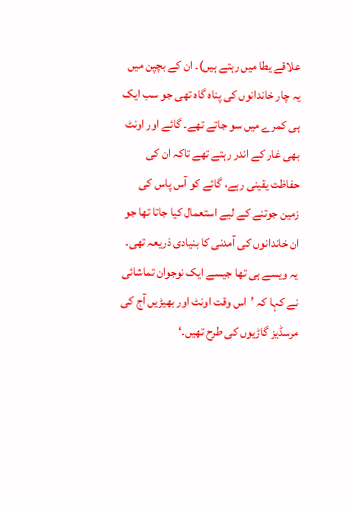علاقے یطا میں رہتے ہیں)۔ ان کے بچپن میں یہ چار خاندانوں کی پناہ گاہ تھی جو سب ایک ہی کمرے میں سو جاتے تھے۔ گائے اور اونٹ بھی غار کے اندر رہتے تھے تاکہ ان کی حفاظت یقینی رہے، گائے کو آس پاس کی زمین جوتنے کے لیے استعمال کیا جاتا تھا جو ان خاندانوں کی آمدنی کا بنیادی ذریعہ تھی۔ یہ ویسے ہی تھا جیسے ایک نوجوان تماشائی نے کہا کہ ’اس وقت اونٹ اور بھیڑیں آج کی مرسڈیز گاڑیوں کی طرح تھیں۔‘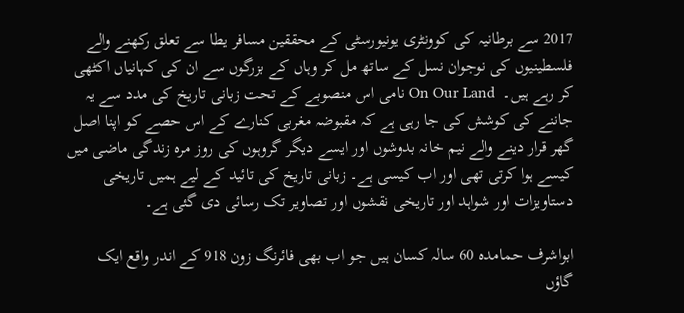2017 سے برطانیہ کی کوونٹری یونیورسٹی کے محققین مسافر یطا سے تعلق رکھنے والے فلسطینیوں کی نوجوان نسل کے ساتھ مل کر وہاں کے بزرگوں سے ان کی کہانیاں اکٹھی کر رہے ہیں۔  On Our Land نامی اس منصوبے کے تحت زبانی تاریخ کی مدد سے یہ جاننے کی کوشش کی جا رہی ہے کہ مقبوضہ مغربی کنارے کے اس حصے کو اپنا اصل گھر قرار دینے والے نیم خانہ بدوشوں اور ایسے دیگر گروہوں کی روز مرہ زندگی ماضی میں کیسے ہوا کرتی تھی اور اب کیسی ہے۔ زبانی تاریخ کی تائید کے لیے ہمیں تاریخی دستاویزات اور شواہد اور تاریخی نقشوں اور تصاویر تک رسائی دی گئی ہے۔

ابواشرف حمامدہ 60 سالہ کسان ہیں جو اب بھی فائرنگ زون 918 کے اندر واقع ایک گاؤں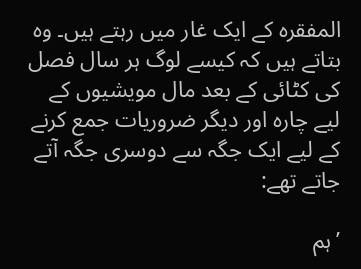المفقرہ کے ایک غار میں رہتے ہیں۔ وہ بتاتے ہیں کہ کیسے لوگ ہر سال فصل کی کٹائی کے بعد مال مویشیوں کے لیے چارہ اور دیگر ضروریات جمع کرنے کے لیے ایک جگہ سے دوسری جگہ آتے جاتے تھے:

’ہم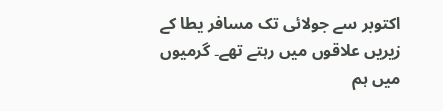اکتوبر سے جولائی تک مسافر یطا کے زیریں علاقوں میں رہتے تھے۔ گرمیوں میں ہم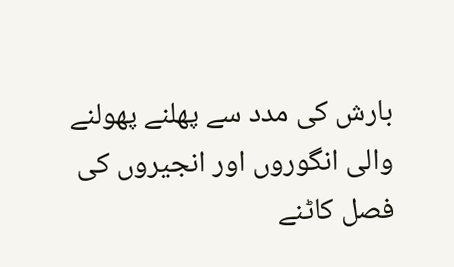بارش کی مدد سے پھلنے پھولنے والی انگوروں اور انجیروں کی فصل کاٹنے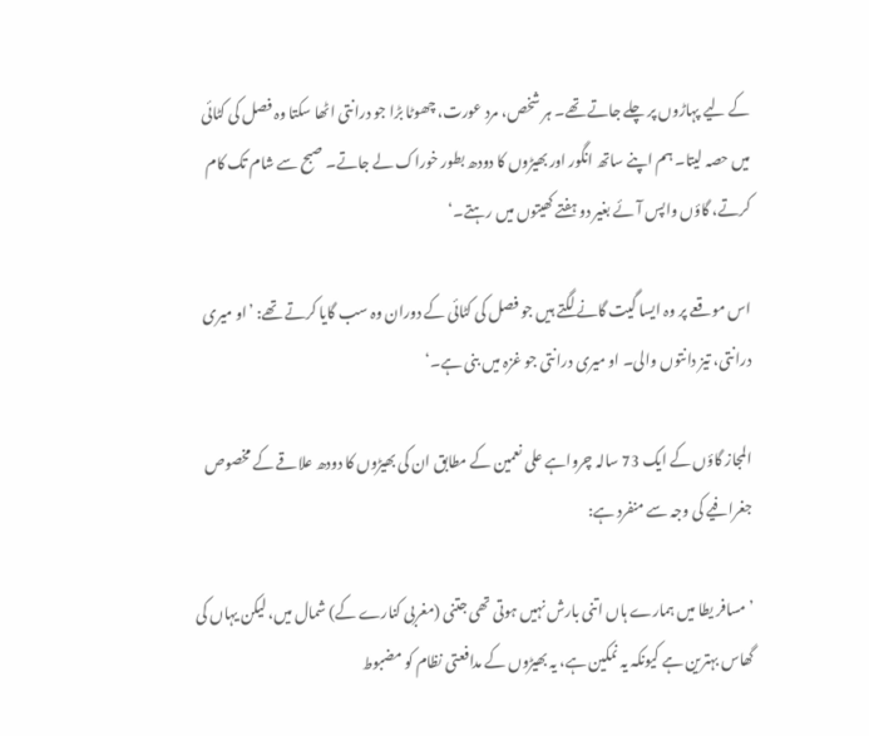کے لیے پہاڑوں پر چلے جاتے تھے۔ ہر شخص، مرد عورت، چھوٹا بڑا جو درانتی اٹھا سکتا وہ فصل کی کٹائی میں حصہ لیتا۔ ہم اپنے ساتھ انگور اور بھیڑوں کا دودھ بطور خوراک لے جاتے۔ صبح سے شام تک کام کرتے، گاؤں واپس آئے بغیر دو ہفتے کھیتوں میں رہتے۔‘

اس موقعے پر وہ ایسا گیت گانے لگتے ہیں جو فصل کی کٹائی کے دوران وہ سب گایا کرتے تھے: ’او میری درانتی، تیز دانتوں والی۔ او میری درانتی جو غزہ میں بنی ہے۔‘

المجاز گاؤں کے ایک 73 سالہ چرواہے علی نعمین کے مطابق ان کی بھیڑوں کا دودھ علاقے کے مخصوص جغرافیے کی وجہ سے منفرد ہے:

’مسافر یطا میں ہمارے ہاں اتنی بارش نہیں ہوتی تھی جتنی (مغربی کنارے کے) شمال میں، لیکن یہاں کی گھاس بہترین ہے کیونکہ یہ نمکین ہے، یہ بھیڑوں کے مدافعتی نظام کو مضبوط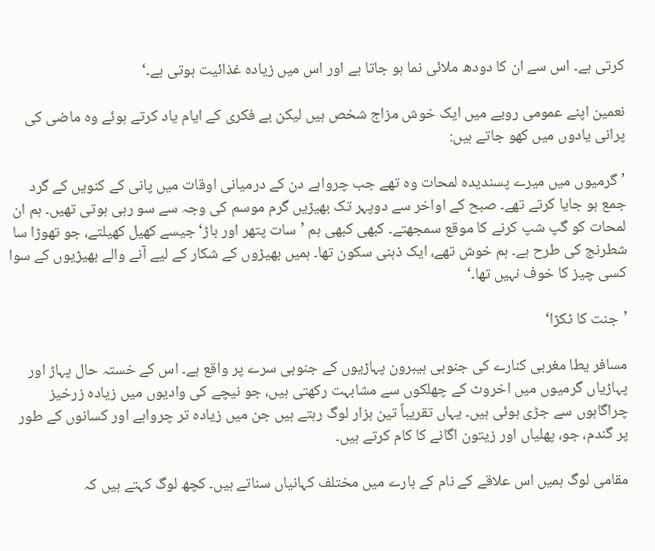کرتی ہے۔ اس سے ان کا دودھ ملائی نما ہو جاتا ہے اور اس میں زیادہ غذائیت ہوتی ہے۔‘

نعمین اپنے عمومی رویے میں ایک خوش مزاج شخص ہیں لیکن بے فکری کے ایام یاد کرتے ہوئے وہ ماضی کی پرانی یادوں میں کھو جاتے ہیں:

’گرمیوں میں میرے پسندیدہ لمحات وہ تھے جب چرواہے دن کے درمیانی اوقات میں پانی کے کنویں کے گرد جمع ہو جایا کرتے تھے۔ صبح کے اواخر سے دوپہر تک بھیڑیں گرم موسم کی وجہ سے سو رہی ہوتی تھیں۔ ہم ان لمحات کو گپ شپ کرنے کا موقع سمجھتے۔ کبھی کبھی ہم ’سات پتھر اور باڑ‘ جیسے کھیل کھیلتے، جو تھوڑا سا شطرنج کی طرح ہے۔ ہم خوش تھے، ایک ذہنی سکون تھا۔ ہمیں بھیڑوں کے شکار کے لیے آنے والے بھیڑیوں کے سوا کسی چیز کا خوف نہیں تھا۔‘

’جنت کا ٹکڑا‘

مسافر یطا مغربی کنارے کی جنوبی ہیبرون پہاڑیوں کے جنوبی سرے پر واقع ہے۔ اس کے خستہ حال پہاڑ اور پہاڑیاں گرمیوں میں اخروٹ کے چھلکوں سے مشابہت رکھتی ہیں، جو نیچے کی وادیوں میں زیادہ زرخیز چراگاہوں سے جڑی ہوئی ہیں۔ یہاں تقریباً تین ہزار لوگ رہتے ہیں جن میں زیادہ تر چرواہے اور کسانوں کے طور پر گندم، جو، پھلیاں اور زیتون اگانے کا کام کرتے ہیں۔

مقامی لوگ ہمیں اس علاقے کے نام کے بارے میں مختلف کہانیاں سناتے ہیں۔ کچھ لوگ کہتے ہیں کہ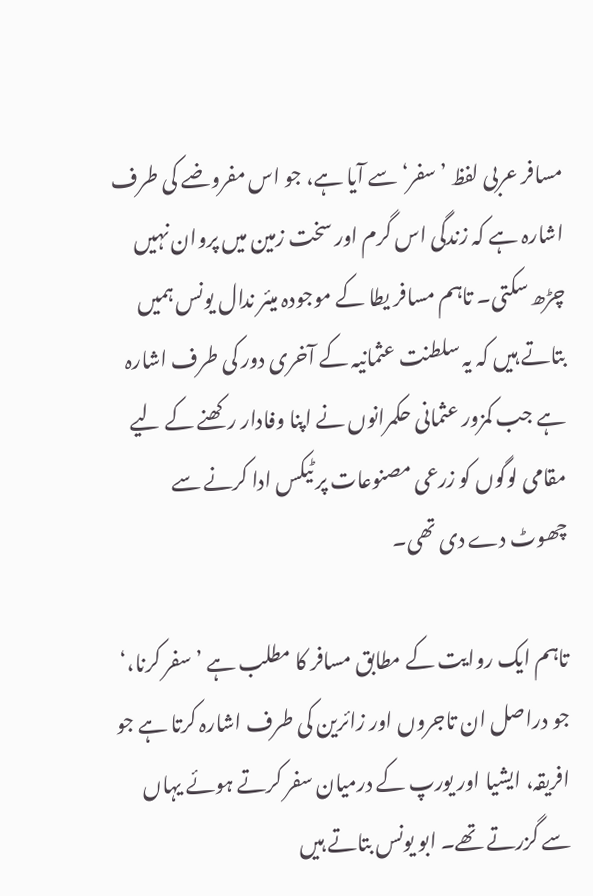مسافر عربی لفظ ’سفر‘ سے آیا ہے، جو اس مفروضے کی طرف اشارہ ہے کہ زندگی اس گرم اور سخت زمین میں پروان نہیں چڑھ سکتی۔ تاہم مسافر یطا کے موجودہ میئر ندال یونس ہمیں بتاتے ہیں کہ یہ سلطنت عثمانیہ کے آخری دور کی طرف اشارہ ہے جب کمزور عثمانی حکمرانوں نے اپنا وفادار رکھنے کے لیے مقامی لوگوں کو زرعی مصنوعات پر ٹیکس ادا کرنے سے چھوٹ دے دی تھی۔

تاہم ایک روایت کے مطابق مسافر کا مطلب ہے ’سفر کرنا،‘ جو دراصل ان تاجروں اور زائرین کی طرف اشارہ کرتا ہے جو افریقہ، ایشیا اور یورپ کے درمیان سفر کرتے ہوئے یہاں سے گزرتے تھے۔ ابو یونس بتاتے ہیں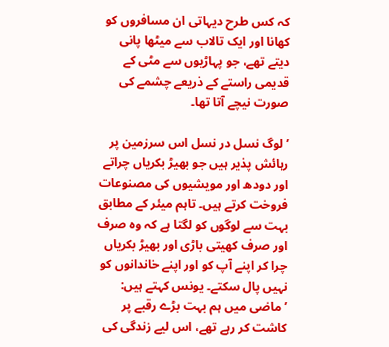کہ کس طرح دیہاتی ان مسافروں کو کھانا اور ایک تالاب سے میٹھا پانی دیتے تھے، جو پہاڑیوں سے مٹی کے قدیمی راستے کے ذریعے چشمے کی صورت نیچے آتا تھا۔

’لوگ نسل در نسل اس سرزمین پر رہائش پذیر ہیں جو بھیڑ بکریاں چراتے اور دودھ اور مویشیوں کی مصنوعات فروخت کرتے ہیں۔ تاہم میئر کے مطابق بہت سے لوگوں کو لگتا ہے کہ وہ صرف اور صرف کھیتی باڑی اور بھیڑ بکریاں چرا کر اپنے آپ کو اور اپنے خاندانوں کو نہیں پال سکتے۔ یونس کہتے ہیں: ’ماضی میں ہم بہت بڑے رقبے پر کاشت کر رہے تھے، اس لیے زندگی کی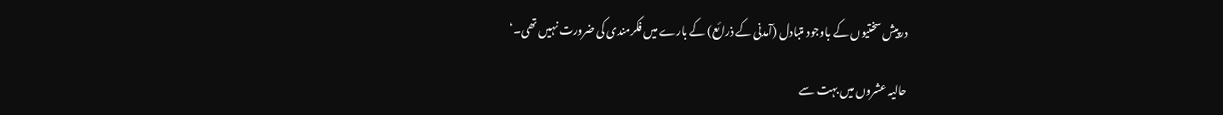درپیش سختیوں کے باوجود متبادل (آمدنی کے ذرائع) کے بارے میں فکرمندی کی ضرورت نہیں تھی۔‘

حالیہ عشروں میں بہت سے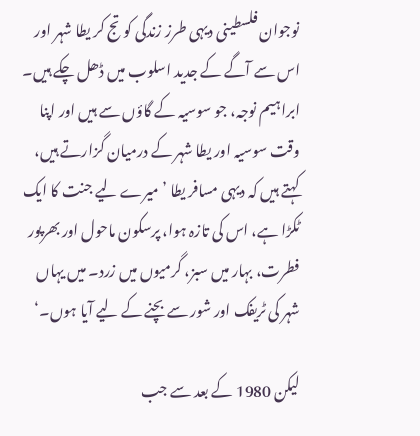نوجوان فلسطینی دیہی طرز زندگی کو تج کر یطا شہر اور اس سے آگے کے جدید اسلوب میں ڈھل چکے ہیں۔ ابراہیم نوجہ، جو سوسیہ کے گاؤں سے ہیں اور اپنا وقت سوسیہ اور یطا شہر کے درمیان گزارتے ہیں، کہتے ہیں کہ دیہی مسافر یطا ’میرے لیے جنت کا ایک ٹکڑا ہے، اس کی تازہ ہوا، پرسکون ماحول اور بھرپور فطرت، بہار میں سبز، گرمیوں میں زرد۔ میں یہاں شہر کی ٹریفک اور شور سے بچنے کے لیے آیا ہوں۔‘

لیکن 1980 کے بعد سے جب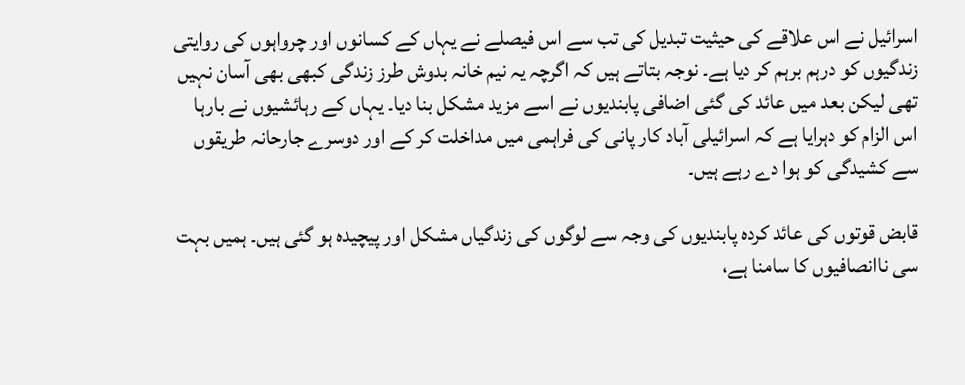اسرائیل نے اس علاقے کی حیثیت تبدیل کی تب سے اس فیصلے نے یہاں کے کسانوں اور چرواہوں کی روایتی زندگیوں کو درہم برہم کر دیا ہے۔ نوجہ بتاتے ہیں کہ اگرچہ یہ نیم خانہ بدوش طرز زندگی کبھی بھی آسان نہیں تھی لیکن بعد میں عائد کی گئی اضافی پابندیوں نے اسے مزید مشکل بنا دیا۔ یہاں کے رہائشیوں نے بارہا اس الزام کو دہرایا ہے کہ اسرائیلی آباد کار پانی کی فراہمی میں مداخلت کر کے اور دوسرے جارحانہ طریقوں سے کشیدگی کو ہوا دے رہے ہیں۔

قابض قوتوں کی عائد کردہ پابندیوں کی وجہ سے لوگوں کی زندگیاں مشکل اور پیچیدہ ہو گئی ہیں۔ ہمیں بہت سی ناانصافیوں کا سامنا ہے،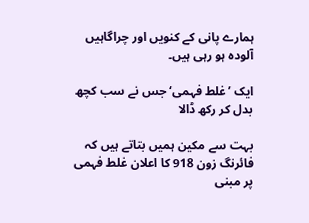ہمارے پانی کے کنویں اور چراگاہیں آلودہ ہو رہی ہیں۔

ایک ’غلط فہمی‘ جس نے سب کچھ بدل کر رکھ ڈالا

بہت سے مکین ہمیں بتاتے ہیں کہ فائرنگ زون 918 کا اعلان غلط فہمی پر مبنی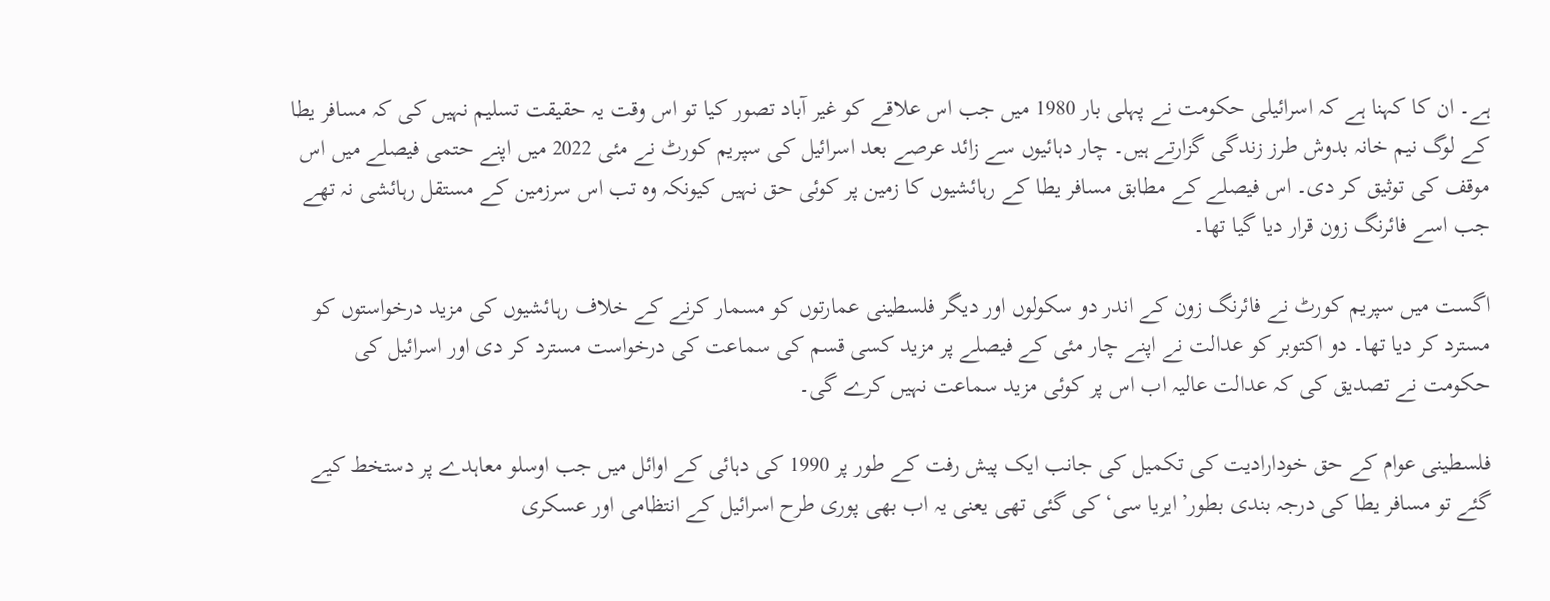ہے۔ ان کا کہنا ہے کہ اسرائیلی حکومت نے پہلی بار 1980 میں جب اس علاقے کو غیر آباد تصور کیا تو اس وقت یہ حقیقت تسلیم نہیں کی کہ مسافر یطا کے لوگ نیم خانہ بدوش طرز زندگی گزارتے ہیں۔ چار دہائیوں سے زائد عرصے بعد اسرائیل کی سپریم کورٹ نے مئی 2022 میں اپنے حتمی فیصلے میں اس موقف کی توثیق کر دی۔ اس فیصلے کے مطابق مسافر یطا کے رہائشیوں کا زمین پر کوئی حق نہیں کیونکہ وہ تب اس سرزمین کے مستقل رہائشی نہ تھے جب اسے فائرنگ زون قرار دیا گیا تھا۔

اگست میں سپریم کورٹ نے فائرنگ زون کے اندر دو سکولوں اور دیگر فلسطینی عمارتوں کو مسمار کرنے کے خلاف رہائشیوں کی مزید درخواستوں کو مسترد کر دیا تھا۔ دو اکتوبر کو عدالت نے اپنے چار مئی کے فیصلے پر مزید کسی قسم کی سماعت کی درخواست مسترد کر دی اور اسرائیل کی حکومت نے تصدیق کی کہ عدالت عالیہ اب اس پر کوئی مزید سماعت نہیں کرے گی۔

فلسطینی عوام کے حق خودارادیت کی تکمیل کی جانب ایک پیش رفت کے طور پر 1990 کی دہائی کے اوائل میں جب اوسلو معاہدے پر دستخط کیے گئے تو مسافر یطا کی درجہ بندی بطور’ایریا سی‘ کی گئی تھی یعنی یہ اب بھی پوری طرح اسرائیل کے انتظامی اور عسکری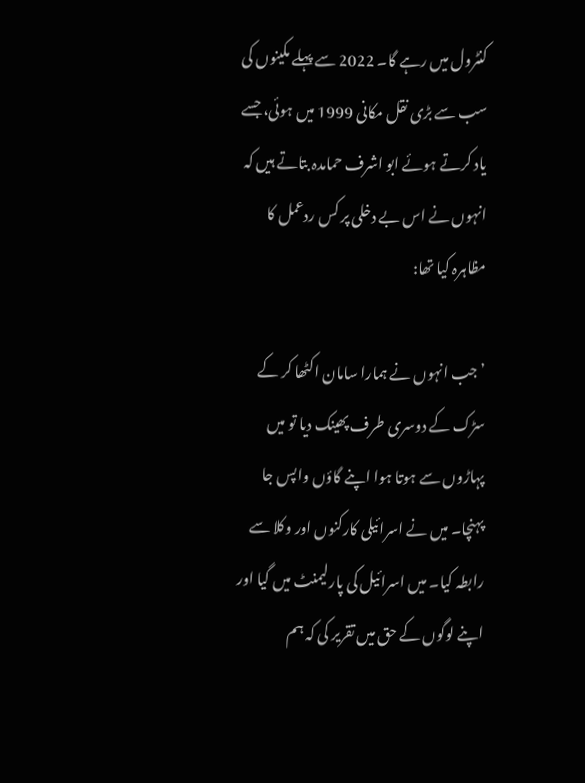کنٹرول میں رہے گا۔ 2022 سے پہلے مکینوں کی سب سے بڑی نقل مکانی 1999 میں ہوئی، جسے یاد کرتے ہوئے ابو اشرف حمامدہ بتاتے ہیں کہ انہوں نے اس بے دخلی پر کس ردعمل کا مظاہرہ کیا تھا:

’جب انہوں نے ہمارا سامان اکٹھا کر کے سڑک کے دوسری طرف پھینک دیا تو میں پہاڑوں سے ہوتا ہوا اپنے گاؤں واپس جا پہنچا۔ میں نے اسرائیلی کارکنوں اور وکلا سے رابطہ کیا۔ میں اسرائیل کی پارلیمنٹ میں گیا اور اپنے لوگوں کے حق میں تقریر کی کہ ہم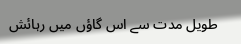طویل مدت سے اس گاؤں میں رہائش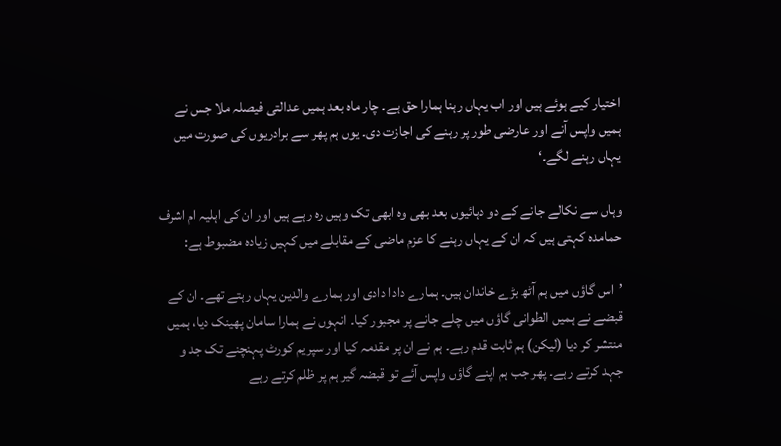اختیار کیے ہوئے ہیں اور اب یہاں رہنا ہمارا حق ہے۔ چار ماہ بعد ہمیں عدالتی فیصلہ ملا جس نے ہمیں واپس آنے اور عارضی طور پر رہنے کی اجازت دی۔ یوں ہم پھر سے برادریوں کی صورت میں یہاں رہنے لگے۔‘

وہاں سے نکالے جانے کے دو دہائیوں بعد بھی وہ ابھی تک وہیں رہ رہے ہیں اور ان کی اہلیہ ام اشرف حمامدہ کہتی ہیں کہ ان کے یہاں رہنے کا عزم ماضی کے مقابلے میں کہیں زیادہ مضبوط ہے:

’اس گاؤں میں ہم آٹھ بڑے خاندان ہیں۔ ہمارے دادا دادی اور ہمارے والدین یہاں رہتے تھے۔ ان کے قبضے نے ہمیں الطوانی گاؤں میں چلے جانے پر مجبور کیا۔ انہوں نے ہمارا سامان پھینک دیا، ہمیں منتشر کر دیا (لیکن) ہم ثابت قدم رہے۔ ہم نے ان پر مقدمہ کیا اور سپریم کورٹ پہنچنے تک جد و جہد کرتے رہے۔ پھر جب ہم اپنے گاؤں واپس آئے تو قبضہ گیر ہم پر ظلم کرتے رہے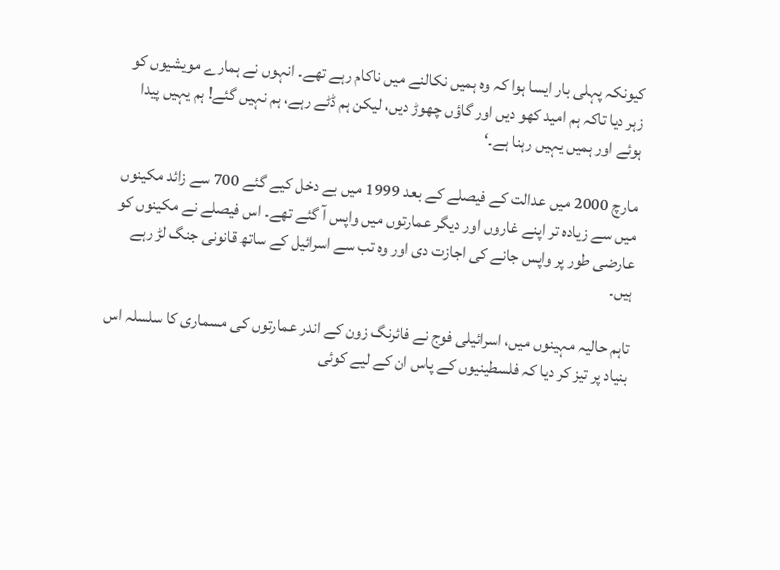کیونکہ پہلی بار ایسا ہوا کہ وہ ہمیں نکالنے میں ناکام رہے تھے۔ انہوں نے ہمارے مویشیوں کو زہر دیا تاکہ ہم امید کھو دیں اور گاؤں چھوڑ دیں، لیکن ہم ڈٹے رہے، ہم نہیں گئے! ہم یہیں پیدا ہوئے اور ہمیں یہیں رہنا ہے۔‘

مارچ 2000 میں عدالت کے فیصلے کے بعد 1999 میں بے دخل کیے گئے 700 سے زائد مکینوں میں سے زیادہ تر اپنے غاروں اور دیگر عمارتوں میں واپس آ گئے تھے۔ اس فیصلے نے مکینوں کو عارضی طور پر واپس جانے کی اجازت دی اور وہ تب سے اسرائیل کے ساتھ قانونی جنگ لڑ رہے ہیں۔

تاہم حالیہ مہینوں میں، اسرائیلی فوج نے فائرنگ زون کے اندر عمارتوں کی مسماری کا سلسلہ اس بنیاد پر تیز کر دیا کہ فلسطینیوں کے پاس ان کے لیے کوئی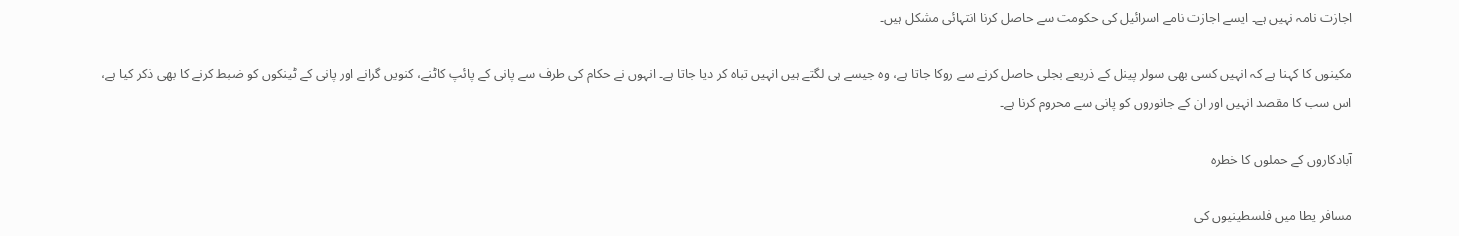اجازت نامہ نہیں ہے۔ ایسے اجازت نامے اسرائیل کی حکومت سے حاصل کرنا انتہائی مشکل ہیں۔

مکینوں کا کہنا ہے کہ انہیں کسی بھی سولر پینل کے ذریعے بجلی حاصل کرنے سے روکا جاتا ہے، وہ جیسے ہی لگتے ہیں انہیں تباہ کر دیا جاتا ہے۔ انہوں نے حکام کی طرف سے پانی کے پائپ کاٹنے، کنویں گرانے اور پانی کے ٹینکوں کو ضبط کرنے کا بھی ذکر کیا ہے، اس سب کا مقصد انہیں اور ان کے جانوروں کو پانی سے محروم کرنا ہے۔

آبادکاروں کے حملوں کا خطرہ

مسافر یطا میں فلسطینیوں کی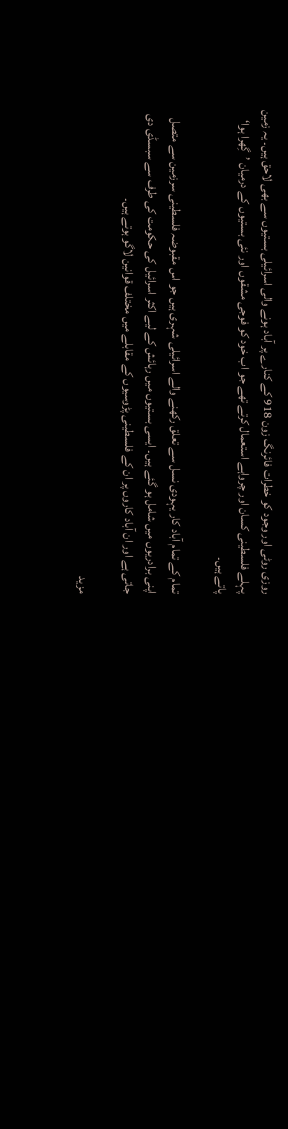روزی روٹی اور وجود کو خطرات فائرنگ زون 918 کے کنارے پر آباد ہونے والی اسرائیلی بستیوں سے بھی لاحق ہیں۔ یہ زمین پہلے فلسطینی کسان اور چرواہے استعمال کرتے تھے جو اب خود کو فوجی مشقوں اور نئی بستیوں کے درمیان ’گِھرا ہوا‘ پاتے ہیں۔

تمام کے تمام آباد کار یہودی نسل سے تعلق رکھنے والے اسرائیلی شہری ہیں جو اس مقبوضہ فلسطینی سرزمین سے متصل اپنی برادریوں میں شامل ہو گئے ہیں۔ ایسی بستیوں میں رہائش کے لیے اکثر اسرائیل کی حکومت کی طرف سے سبسڈی دی جاتی ہے اور ان آباد کاروں پر ان کے فلسطینی پڑوسیوں کے مقابلے میں مختلف قوانین لاگو ہوتے ہیں۔

مزید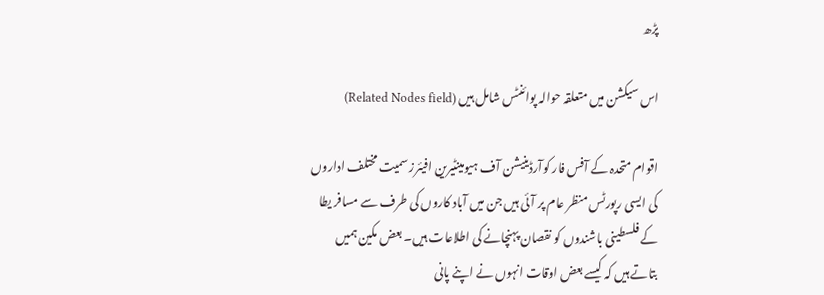پڑھ

اس سیکشن میں متعلقہ حوالہ پوائنٹس شامل ہیں (Related Nodes field)

اقوام متحدہ کے آفس فار کوآرڈینیشن آف ہیومینٹیرین افیئرز سمیت مختلف اداروں کی ایسی رپورٹس منظر عام پر آئی ہیں جن میں آباد کاروں کی طرف سے مسافر یطا کے فلسطینی باشندوں کو نقصان پہنچانے کی اطلاعات ہیں۔ بعض مکین ہمیں بتاتے ہیں کہ کیسے بعض اوقات انہوں نے اپنے پانی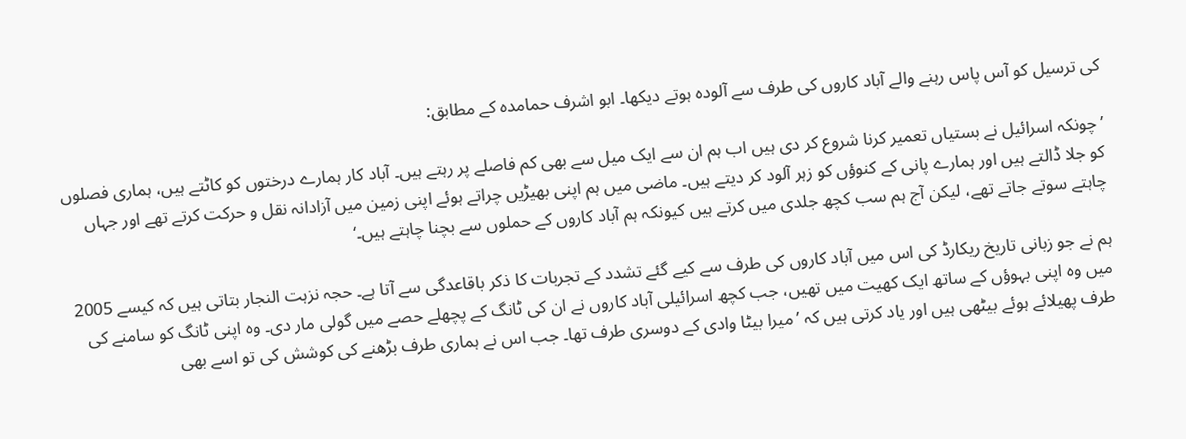کی ترسیل کو آس پاس رہنے والے آباد کاروں کی طرف سے آلودہ ہوتے دیکھا۔ ابو اشرف حمامدہ کے مطابق:

’چونکہ اسرائیل نے بستیاں تعمیر کرنا شروع کر دی ہیں اب ہم ان سے ایک میل سے بھی کم فاصلے پر رہتے ہیں۔ آباد کار ہمارے درختوں کو کاٹتے ہیں، ہماری فصلوں کو جلا ڈالتے ہیں اور ہمارے پانی کے کنوؤں کو زہر آلود کر دیتے ہیں۔ ماضی میں ہم اپنی بھیڑیں چراتے ہوئے اپنی زمین میں آزادانہ نقل و حرکت کرتے تھے اور جہاں چاہتے سوتے جاتے تھے، لیکن آج ہم سب کچھ جلدی میں کرتے ہیں کیونکہ ہم آباد کاروں کے حملوں سے بچنا چاہتے ہیں۔‘

ہم نے جو زبانی تاریخ ریکارڈ کی اس میں آباد کاروں کی طرف سے کیے گئے تشدد کے تجربات کا ذکر باقاعدگی سے آتا ہے۔ حجہ نزہت النجار بتاتی ہیں کہ کیسے 2005 میں وہ اپنی بہوؤں کے ساتھ ایک کھیت میں تھیں، جب کچھ اسرائیلی آباد کاروں نے ان کی ٹانگ کے پچھلے حصے میں گولی مار دی۔ وہ اپنی ٹانگ کو سامنے کی طرف پھیلائے ہوئے بیٹھی ہیں اور یاد کرتی ہیں کہ ’میرا بیٹا وادی کے دوسری طرف تھا۔ جب اس نے ہماری طرف بڑھنے کی کوشش کی تو اسے بھی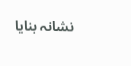نشانہ بنایا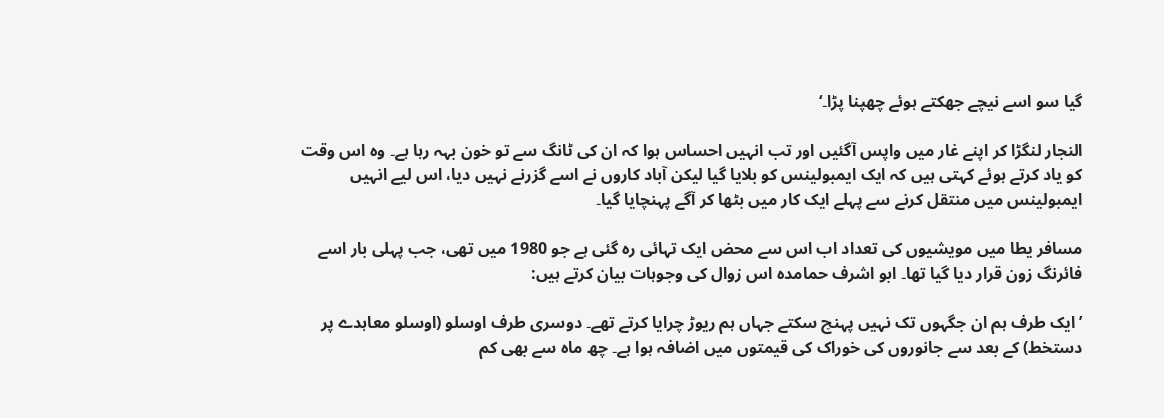گیا سو اسے نیچے جھکتے ہوئے چھپنا پڑا۔‘

النجار لنگڑا کر اپنے غار میں واپس آگئیں اور تب انہیں احساس ہوا کہ ان کی ٹانگ سے تو خون بہہ رہا ہے۔ وہ اس وقت کو یاد کرتے ہوئے کہتی ہیں کہ ایک ایمبولینس کو بلایا گیا لیکن آباد کاروں نے اسے گزرنے نہیں دیا، اس لیے انہیں ایمبولینس میں منتقل کرنے سے پہلے ایک کار میں بٹھا کر آگے پہنچایا گیا۔

مسافر یطا میں مویشیوں کی تعداد اب اس سے محض ایک تہائی رہ گئی ہے جو 1980 میں تھی، جب پہلی بار اسے فائرنگ زون قرار دیا گیا تھا۔ ابو اشرف حمامدہ اس زوال کی وجوہات بیان کرتے ہیں:

’ایک طرف ہم ان جگہوں تک نہیں پہنچ سکتے جہاں ہم ریوڑ چرایا کرتے تھے۔ دوسری طرف اوسلو (اوسلو معاہدے پر دستخط) کے بعد سے جانوروں کی خوراک کی قیمتوں میں اضافہ ہوا ہے۔ چھ ماہ سے بھی کم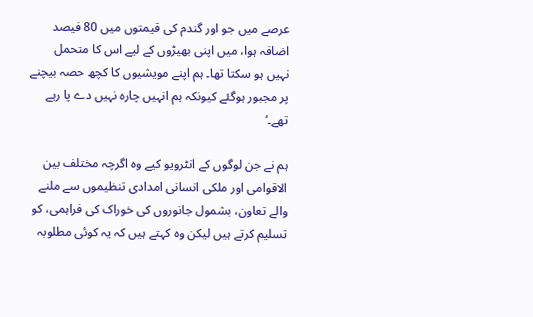عرصے میں جو اور گندم کی قیمتوں میں 80 فیصد اضافہ ہوا، میں اپنی بھیڑوں کے لیے اس کا متحمل نہیں ہو سکتا تھا۔ ہم اپنے مویشیوں کا کچھ حصہ بیچنے پر مجبور ہوگئے کیونکہ ہم انہیں چارہ نہیں دے پا رہے تھے۔‘

ہم نے جن لوگوں کے انٹرویو کیے وہ اگرچہ مختلف بین الاقوامی اور ملکی انسانی امدادی تنظیموں سے ملنے والے تعاون، بشمول جانوروں کی خوراک کی فراہمی، کو تسلیم کرتے ہیں لیکن وہ کہتے ہیں کہ یہ کوئی مطلوبہ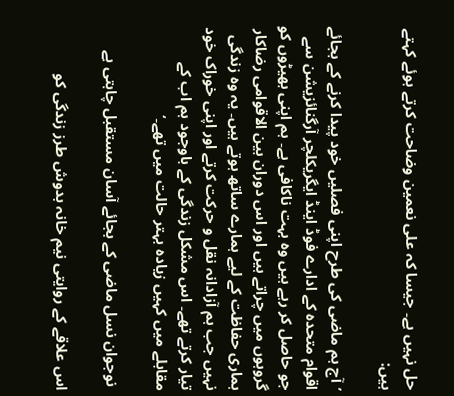حل نہیں ہے۔ جیسا کہ علی نعمین وضاحت کرتے ہوئے کہتے ہیں:

’آج ہم ماضی کی طرح اپنی فصلیں خود پیدا کرنے کے بجائے اقوام متحدہ کے ادارے فوڈ اینڈ ایگریکلچر آرگنائزیشن سے جو حاصل کر رہے ہیں وہ بہت ناکافی ہے۔ ہم اپنی بھیڑوں کو گروہوں میں چراتے ہیں اور اس دوران بین الاقوامی رضاکار ہماری حفاظت کے لیے ہمارے ساتھ ہوتے ہیں۔ یہ وہ زندگی نہیں جب ہم آزادانہ نقل و حرکت کرتے اور اپنی خوراک خود تیار کرتے تھے۔ اس مشکل زندگی کے باوجود ہم اب کے مقابلے میں کہیں زیادہ بہتر حالت میں تھے۔‘

 نوجوان نسل ماضی کے بجائے آسان مستقبل چاہتی ہے

اس علاقے کے روایتی نیم خانہ بدوش طرز زندگی کو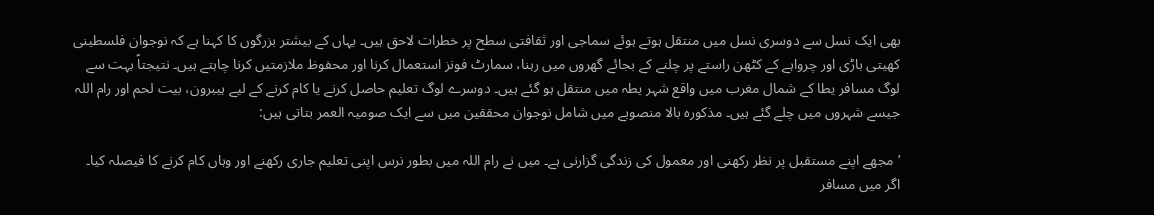بھی ایک نسل سے دوسری نسل میں منتقل ہوتے ہوئے سماجی اور ثقافتی سطح پر خطرات لاحق ہیں۔ یہاں کے بیشتر بزرگوں کا کہنا ہے کہ نوجوان فلسطینی کھیتی باڑی اور چرواہے کے کٹھن راستے پر چلنے کے بجائے گھروں میں رہنا، سمارٹ فونز استعمال کرنا اور محفوظ ملازمتیں کرنا چاہتے ہیں۔ نتیجتاً بہت سے لوگ مسافر یطا کے شمال مغرب میں واقع شہر یطہ میں منتقل ہو گئے ہیں۔ دوسرے لوگ تعلیم حاصل کرنے یا کام کرنے کے لیے ہیبرون، بیت لحم اور رام اللہ جیسے شہروں میں چلے گئے ہیں۔ مذکورہ بالا منصوبے میں شامل نوجوان محققین میں سے ایک صومیہ العمر بتاتی ہیں:

’مجھے اپنے مستقبل پر نظر رکھنی اور معمول کی زندگی گزارنی ہے۔ میں نے رام اللہ میں بطور نرس اپنی تعلیم جاری رکھنے اور وہاں کام کرنے کا فیصلہ کیا۔ اگر میں مسافر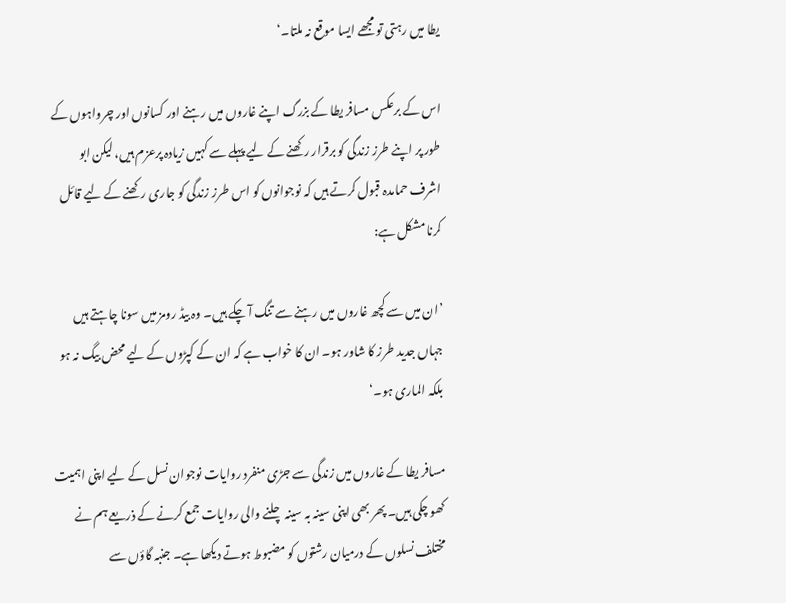یطا میں رہتی تو مجھے ایسا موقع نہ ملتا۔‘

اس کے برعکس مسافر یطا کے بزرگ اپنے غاروں میں رہنے اور کسانوں اور چرواہوں کے طور پر اپنے طرز زندگی کو برقرار رکھنے کے لیے پہلے سے کہیں زیادہ پرعزم ہیں، لیکن ابو اشرف حمامدہ قبول کرتے ہیں کہ نوجوانوں کو اس طرز زندگی کو جاری رکھنے کے لیے قائل کرنا مشکل ہے:

’ان میں سے کچھ غاروں میں رہنے سے تنگ آ چکے ہیں۔ وہ بیڈ رومز میں سونا چاہتے ہیں جہاں جدید طرز کا شاور ہو۔ ان کا خواب ہے کہ ان کے کپڑوں کے لیے محض بیگ نہ ہو بلکہ الماری ہو۔‘

مسافر یطا کے غاروں میں زندگی سے جڑی منفرد روایات نوجوان نسل کے لیے اپنی اہمیت کھو چکی ہیں۔ پھر بھی اپنی سینہ بہ سینہ چلنے والی روایات جمع کرنے کے ذریعے ہم نے مختلف نسلوں کے درمیان رشتوں کو مضبوط ہوتے دیکھا ہے۔ جنبہ گاؤں سے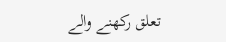تعلق رکھنے والے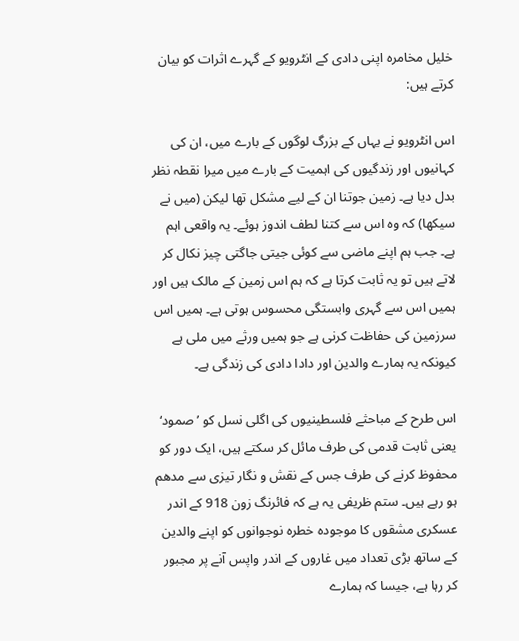خلیل مخامرہ اپنی دادی کے انٹرویو کے گہرے اثرات کو بیان کرتے ہیں:

اس انٹرویو نے یہاں کے بزرگ لوگوں کے بارے میں، ان کی کہانیوں اور زندگیوں کی اہمیت کے بارے میں میرا نقطہ نظر بدل دیا ہے۔ زمین جوتنا ان کے لیے مشکل تھا لیکن (میں نے سیکھا) کہ وہ اس سے کتنا لطف اندوز ہوئے۔ یہ واقعی اہم ہے۔ جب ہم اپنے ماضی سے کوئی جیتی جاگتی چیز نکال کر لاتے ہیں تو یہ ثابت کرتا ہے کہ ہم اس زمین کے مالک ہیں اور ہمیں اس سے گہری وابستگی محسوس ہوتی ہے۔ ہمیں اس سرزمین کی حفاظت کرنی ہے جو ہمیں ورثے میں ملی ہے کیونکہ یہ ہمارے والدین اور دادا دادی کی زندگی ہے۔

اس طرح کے مباحثے فلسطینیوں کی اگلی نسل کو ’صمود‘ یعنی ثابت قدمی کی طرف مائل کر سکتے ہیں، ایک دور کو محفوظ کرنے کی طرف جس کے نقش و نگار تیزی سے مدھم ہو رہے ہیں۔ ستم ظریفی یہ ہے کہ فائرنگ زون 918 کے اندر عسکری مشقوں کا موجودہ خطرہ نوجوانوں کو اپنے والدین کے ساتھ بڑی تعداد میں غاروں کے اندر واپس آنے پر مجبور کر رہا ہے، جیسا کہ ہمارے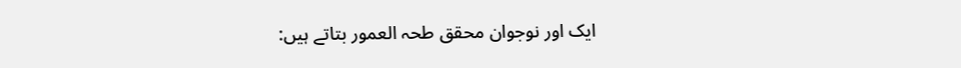ایک اور نوجوان محقق طحہ العمور بتاتے ہیں: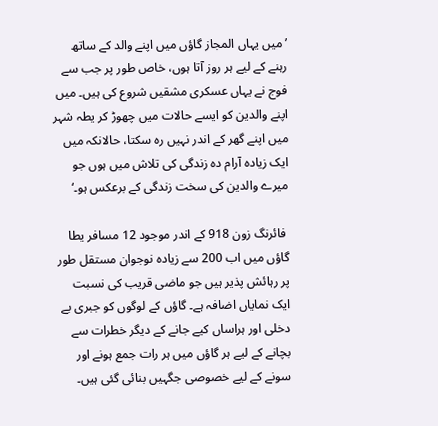’میں یہاں المجاز گاؤں میں اپنے والد کے ساتھ رہنے کے لیے ہر روز آتا ہوں، خاص طور پر جب سے فوج نے یہاں عسکری مشقیں شروع کی ہیں۔ میں اپنے والدین کو ایسے حالات میں چھوڑ کر یطہ شہر میں اپنے گھر کے اندر نہیں رہ سکتا، حالانکہ میں ایک زیادہ آرام دہ زندگی کی تلاش میں ہوں جو میرے والدین کی سخت زندگی کے برعکس ہو۔‘

 فائرنگ زون 918 کے اندر موجود 12 مسافر یطا گاؤں میں اب 200 سے زیادہ نوجوان مستقل طور پر رہائش پذیر ہیں جو ماضی قریب کی نسبت ایک نمایاں اضافہ ہے۔ گاؤں کے لوگوں کو جبری بے دخلی اور ہراساں کیے جانے کے دیگر خطرات سے بچانے کے لیے ہر گاؤں میں ہر رات جمع ہونے اور سونے کے لیے خصوصی جگہیں بنائی گئی ہیں۔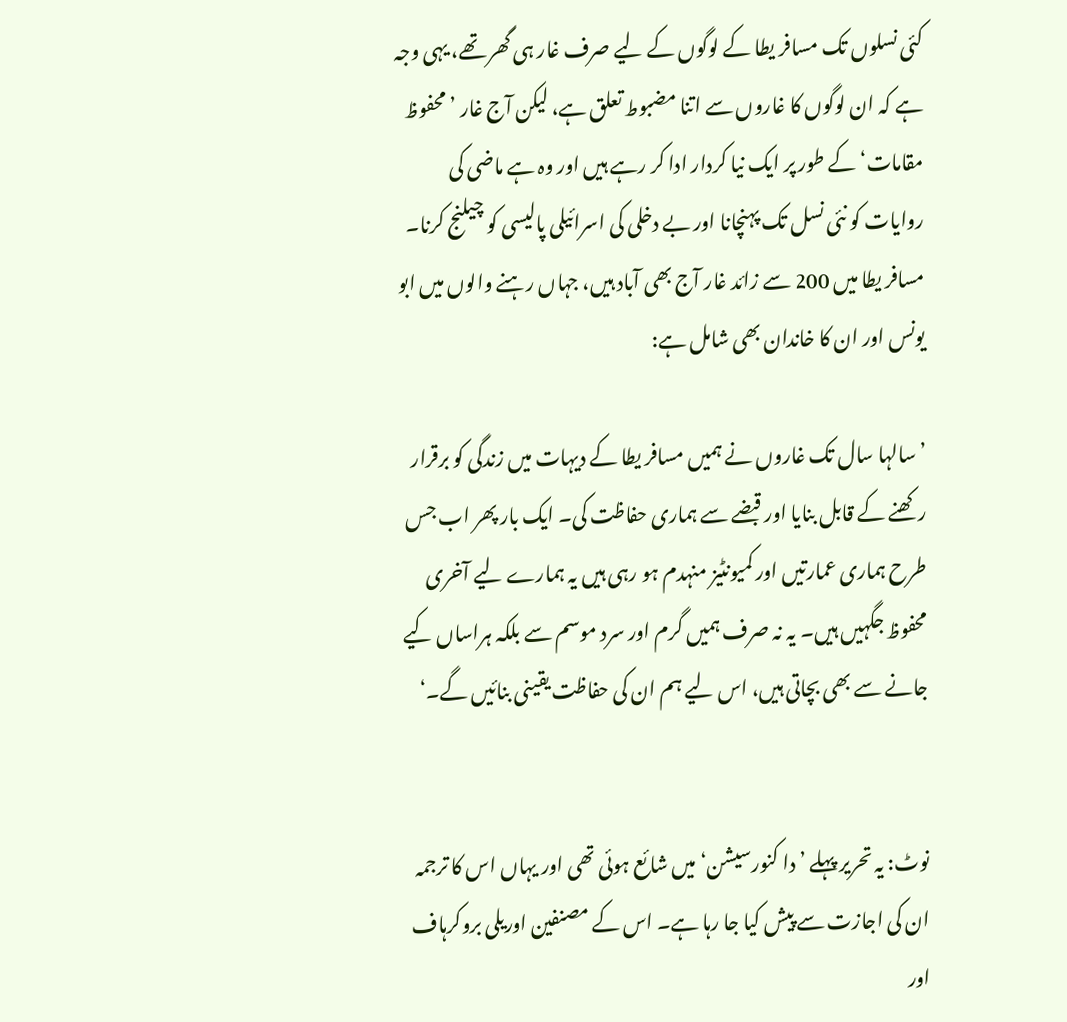کئی نسلوں تک مسافر یطا کے لوگوں کے لیے صرف غار ہی گھر تھے، یہی وجہ ہے کہ ان لوگوں کا غاروں سے اتنا مضبوط تعلق ہے، لیکن آج غار ’محفوظ مقامات‘ کے طور پر ایک نیا کردار ادا کر رہے ہیں اور وہ ہے ماضی کی روایات کو نئی نسل تک پہنچانا اور بے دخلی کی اسرائیلی پالیسی کو چیلنج کرنا۔ مسافر یطا میں 200 سے زائد غار آج بھی آباد ہیں، جہاں رہنے والوں میں ابو یونس اور ان کا خاندان بھی شامل ہے:

’سالہا سال تک غاروں نے ہمیں مسافر یطا کے دیہات میں زندگی کو برقرار رکھنے کے قابل بنایا اور قبضے سے ہماری حفاظت کی۔ ایک بار پھر اب جس طرح ہماری عمارتیں اور کمیونٹیز منہدم ہو رہی ہیں یہ ہمارے لیے آخری محفوظ جگہیں ہیں۔ یہ نہ صرف ہمیں گرم اور سرد موسم سے بلکہ ہراساں کیے جانے سے بھی بچاتی ہیں، اس لیے ہم ان کی حفاظت یقینی بنائیں گے۔‘


نوٹ: یہ تحریر پہلے ’دا کنورسیشن‘ میں شائع ہوئی تھی اور یہاں اس کا ترجمہ ان کی اجازت سے پیش کیا جا رہا ہے۔ اس کے مصنفین اوریلی بروکرہاف اور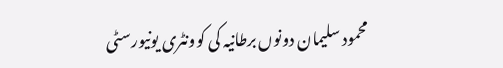محمود سلیمان دونوں برطانیہ کی کوونٹری یونیورسٹی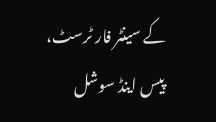کے سینٹر فار ٹرسٹ، پیس اینڈ سوشل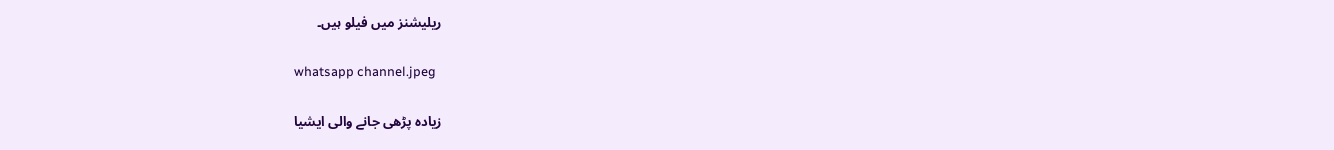ریلیشنز میں فیلو ہیں۔

whatsapp channel.jpeg

زیادہ پڑھی جانے والی ایشیا